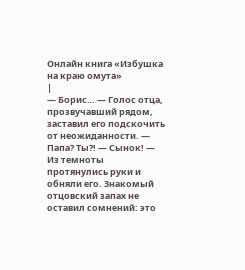Онлайн книга «Избушка на краю омута»
|
— Борис… — Голос отца, прозвучавший рядом, заставил его подскочить от неожиданности. — Папа? Ты?! — Сынок! — Из темноты протянулись руки и обняли его. Знакомый отцовский запах не оставил сомнений: это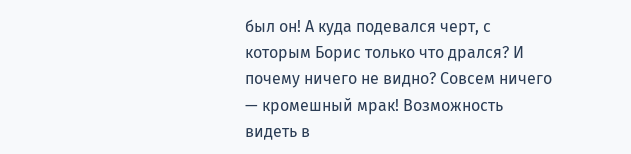был он! А куда подевался черт, с которым Борис только что дрался? И почему ничего не видно? Совсем ничего — кромешный мрак! Возможность видеть в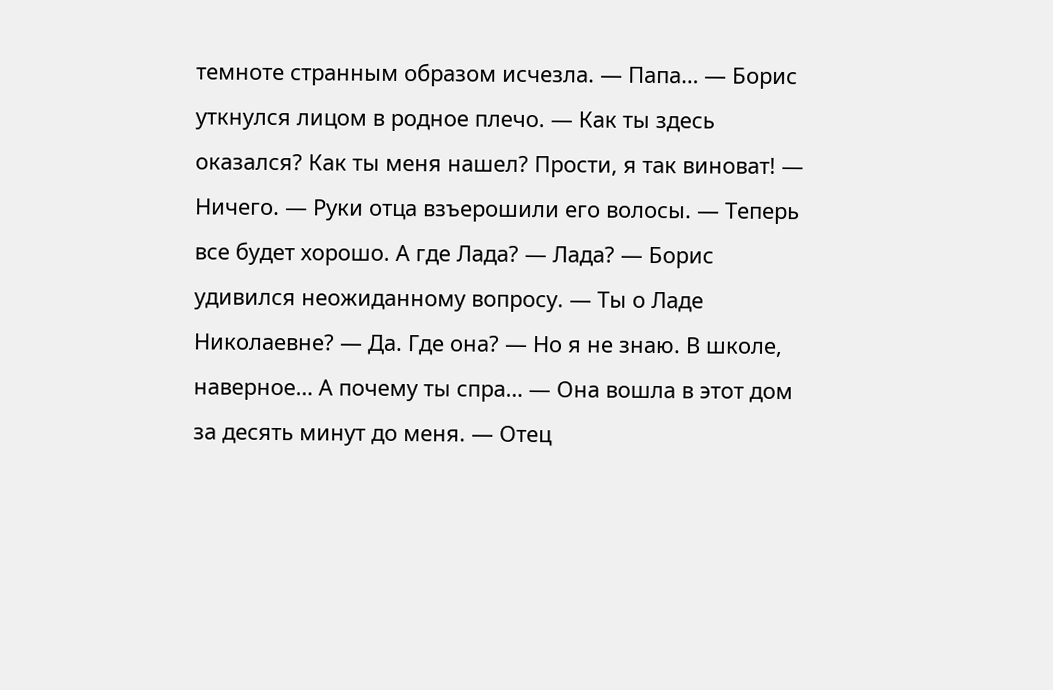темноте странным образом исчезла. — Папа… — Борис уткнулся лицом в родное плечо. — Как ты здесь оказался? Как ты меня нашел? Прости, я так виноват! — Ничего. — Руки отца взъерошили его волосы. — Теперь все будет хорошо. А где Лада? — Лада? — Борис удивился неожиданному вопросу. — Ты о Ладе Николаевне? — Да. Где она? — Но я не знаю. В школе, наверное… А почему ты спра… — Она вошла в этот дом за десять минут до меня. — Отец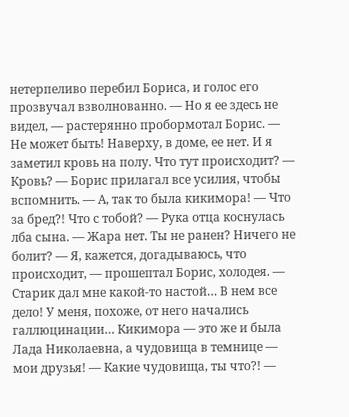нетерпеливо перебил Бориса, и голос его прозвучал взволнованно. — Но я ее здесь не видел, — растерянно пробормотал Борис. — Не может быть! Наверху, в доме, ее нет. И я заметил кровь на полу. Что тут происходит? — Кровь? — Борис прилагал все усилия, чтобы вспомнить. — А, так то была кикимора! — Что за бред?! Что с тобой? — Рука отца коснулась лба сына. — Жара нет. Ты не ранен? Ничего не болит? — Я, кажется, догадываюсь, что происходит, — прошептал Борис, холодея. — Старик дал мне какой-то настой… В нем все дело! У меня, похоже, от него начались галлюцинации… Кикимора — это же и была Лада Николаевна, а чудовища в темнице — мои друзья! — Какие чудовища, ты что?! —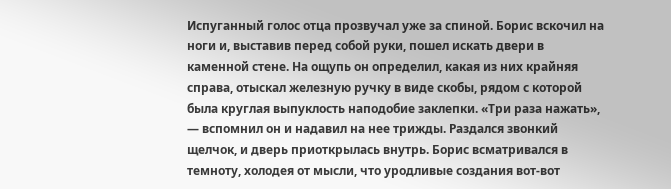Испуганный голос отца прозвучал уже за спиной. Борис вскочил на ноги и, выставив перед собой руки, пошел искать двери в каменной стене. На ощупь он определил, какая из них крайняя справа, отыскал железную ручку в виде скобы, рядом с которой была круглая выпуклость наподобие заклепки. «Три раза нажать», — вспомнил он и надавил на нее трижды. Раздался звонкий щелчок, и дверь приоткрылась внутрь. Борис всматривался в темноту, холодея от мысли, что уродливые создания вот-вот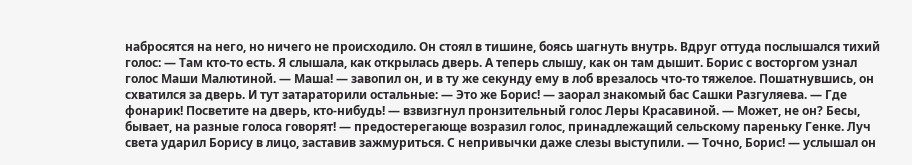набросятся на него, но ничего не происходило. Он стоял в тишине, боясь шагнуть внутрь. Вдруг оттуда послышался тихий голос: — Там кто-то есть. Я слышала, как открылась дверь. А теперь слышу, как он там дышит. Борис с восторгом узнал голос Маши Малютиной. — Маша! — завопил он, и в ту же секунду ему в лоб врезалось что-то тяжелое. Пошатнувшись, он схватился за дверь. И тут затараторили остальные: — Это же Борис! — заорал знакомый бас Сашки Разгуляева. — Где фонарик! Посветите на дверь, кто-нибудь! — взвизгнул пронзительный голос Леры Красавиной. — Может, не он? Бесы, бывает, на разные голоса говорят! — предостерегающе возразил голос, принадлежащий сельскому пареньку Генке. Луч света ударил Борису в лицо, заставив зажмуриться. С непривычки даже слезы выступили. — Точно, Борис! — услышал он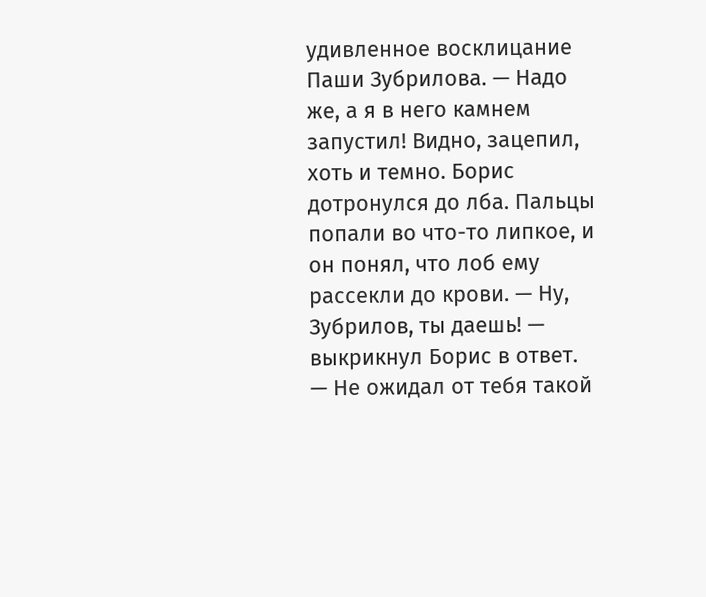удивленное восклицание Паши Зубрилова. — Надо же, а я в него камнем запустил! Видно, зацепил, хоть и темно. Борис дотронулся до лба. Пальцы попали во что-то липкое, и он понял, что лоб ему рассекли до крови. — Ну, Зубрилов, ты даешь! — выкрикнул Борис в ответ. — Не ожидал от тебя такой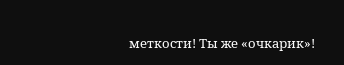меткости! Ты же «очкарик»!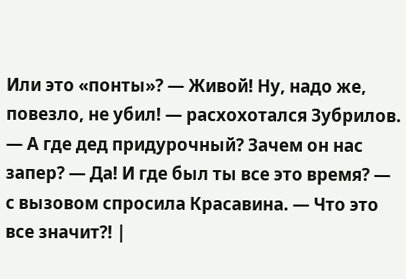Или это «понты»? — Живой! Ну, надо же, повезло, не убил! — расхохотался Зубрилов. — А где дед придурочный? Зачем он нас запер? — Да! И где был ты все это время? — с вызовом спросила Красавина. — Что это все значит?! |